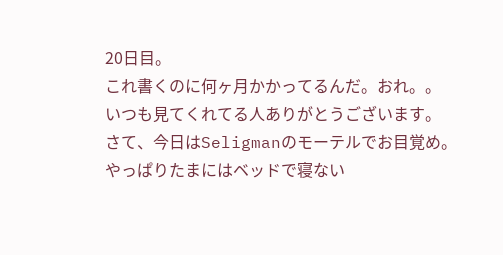20日目。
これ書くのに何ヶ月かかってるんだ。おれ。。
いつも見てくれてる人ありがとうございます。
さて、今日はSeligmanのモーテルでお目覚め。
やっぱりたまにはベッドで寝ない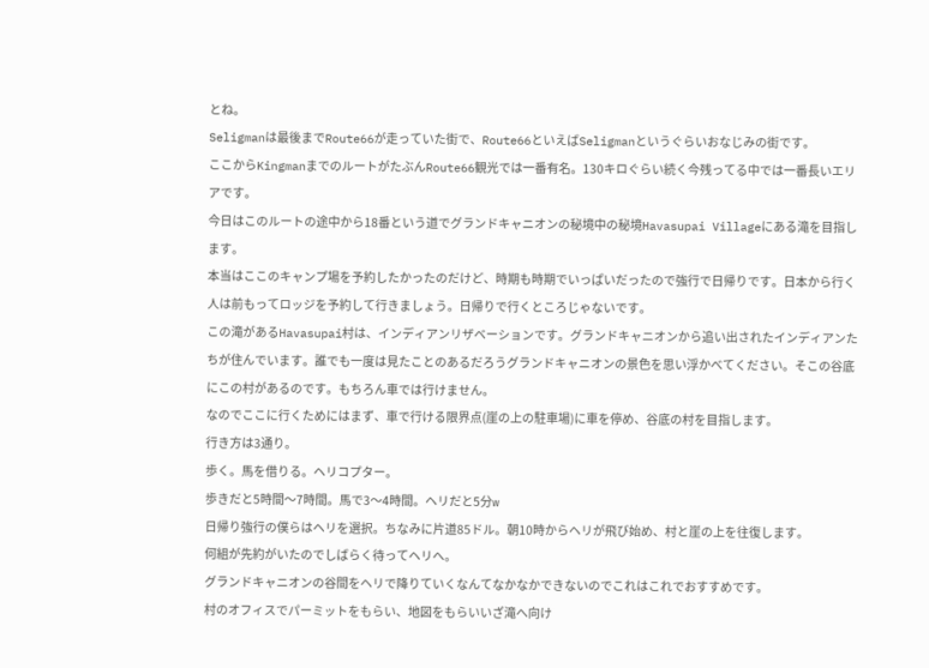とね。
Seligmanは最後までRoute66が走っていた街で、Route66といえばSeligmanというぐらいおなじみの街です。
ここからKingmanまでのルートがたぶんRoute66観光では一番有名。130キロぐらい続く今残ってる中では一番長いエリアです。
今日はこのルートの途中から18番という道でグランドキャニオンの秘境中の秘境Havasupai Villageにある滝を目指します。
本当はここのキャンプ場を予約したかったのだけど、時期も時期でいっぱいだったので強行で日帰りです。日本から行く人は前もってロッジを予約して行きましょう。日帰りで行くところじゃないです。
この滝があるHavasupai村は、インディアンリザベーションです。グランドキャニオンから追い出されたインディアンたちが住んでいます。誰でも一度は見たことのあるだろうグランドキャニオンの景色を思い浮かべてください。そこの谷底にこの村があるのです。もちろん車では行けません。
なのでここに行くためにはまず、車で行ける限界点(崖の上の駐車場)に車を停め、谷底の村を目指します。
行き方は3通り。
歩く。馬を借りる。ヘリコプター。
歩きだと5時間〜7時間。馬で3〜4時間。ヘリだと5分w
日帰り強行の僕らはヘリを選択。ちなみに片道85ドル。朝10時からヘリが飛び始め、村と崖の上を往復します。
何組が先約がいたのでしばらく待ってヘリへ。
グランドキャニオンの谷間をヘリで降りていくなんてなかなかできないのでこれはこれでおすすめです。
村のオフィスでパーミットをもらい、地図をもらいいざ滝へ向け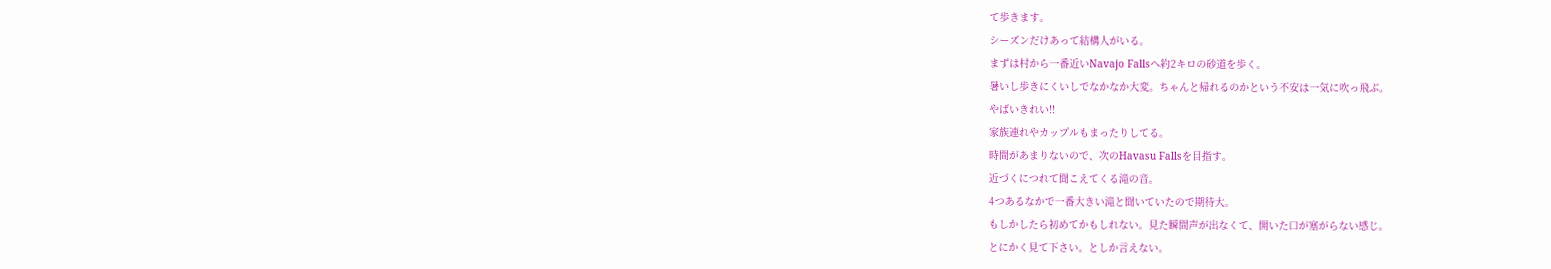て歩きます。
シーズンだけあって結構人がいる。
まずは村から一番近いNavajo Fallsへ約2キロの砂道を歩く。
暑いし歩きにくいしでなかなか大変。ちゃんと帰れるのかという不安は一気に吹っ飛ぶ。
やばいきれい!!
家族連れやカップルもまったりしてる。
時間があまりないので、次のHavasu Fallsを目指す。
近づくにつれて聞こえてくる滝の音。
4つあるなかで一番大きい滝と聞いていたので期待大。
もしかしたら初めてかもしれない。見た瞬間声が出なくて、開いた口が塞がらない感じ。
とにかく見て下さい。としか言えない。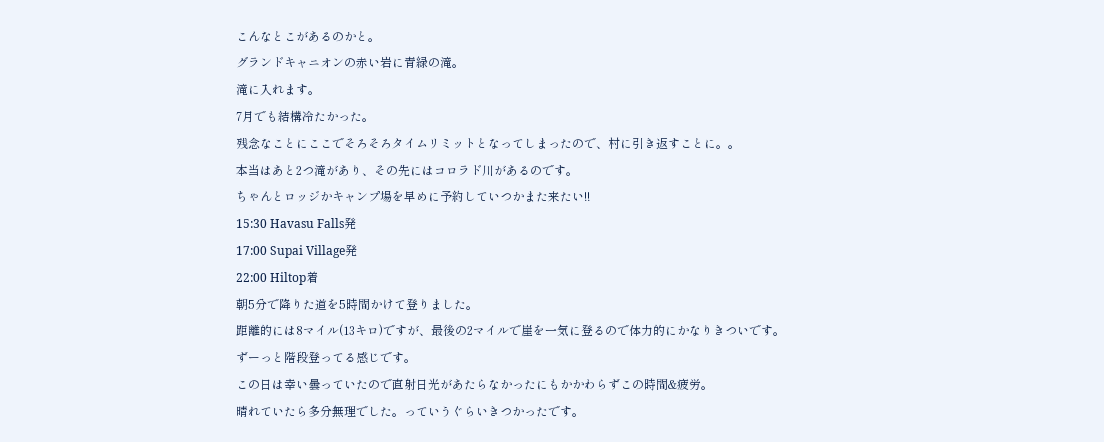こんなとこがあるのかと。
グランドキャニオンの赤い岩に青緑の滝。
滝に入れます。
7月でも結構冷たかった。
残念なことにここでそろそろタイムリミットとなってしまったので、村に引き返すことに。。
本当はあと2つ滝があり、その先にはコロラド川があるのです。
ちゃんとロッジかキャンプ場を早めに予約していつかまた来たい!!
15:30 Havasu Falls発
17:00 Supai Village発
22:00 Hiltop着
朝5分で降りた道を5時間かけて登りました。
距離的には8マイル(13キロ)ですが、最後の2マイルで崖を一気に登るので体力的にかなりきついです。
ずーっと階段登ってる感じです。
この日は幸い曇っていたので直射日光があたらなかったにもかかわらずこの時間&疲労。
晴れていたら多分無理でした。っていうぐらいきつかったです。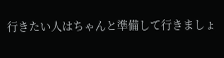行きたい人はちゃんと準備して行きましょ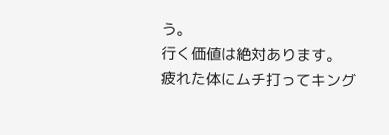う。
行く価値は絶対あります。
疲れた体にムチ打ってキング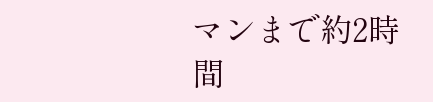マンまで約2時間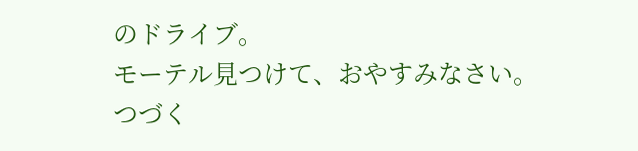のドライブ。
モーテル見つけて、おやすみなさい。
つづく